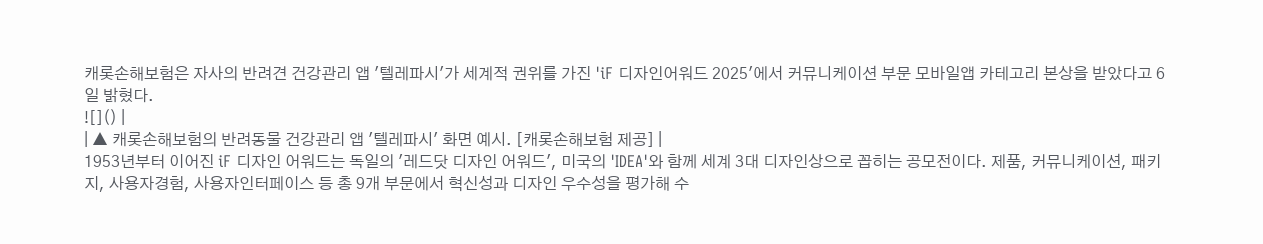캐롯손해보험은 자사의 반려견 건강관리 앱 '텔레파시'가 세계적 권위를 가진 'iF 디자인어워드 2025'에서 커뮤니케이션 부문 모바일앱 카테고리 본상을 받았다고 6일 밝혔다.
![]() |
| ▲ 캐롯손해보험의 반려동물 건강관리 앱 '텔레파시' 화면 예시. [캐롯손해보험 제공] |
1953년부터 이어진 iF 디자인 어워드는 독일의 '레드닷 디자인 어워드', 미국의 'IDEA'와 함께 세계 3대 디자인상으로 꼽히는 공모전이다. 제품, 커뮤니케이션, 패키지, 사용자경험, 사용자인터페이스 등 총 9개 부문에서 혁신성과 디자인 우수성을 평가해 수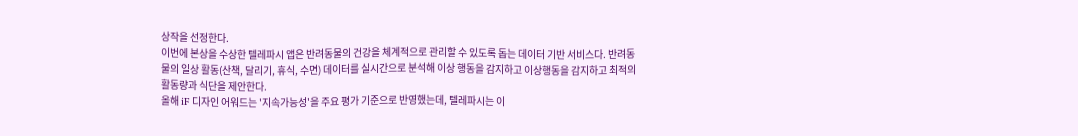상작을 선정한다.
이번에 본상을 수상한 텔레파시 앱은 반려동물의 건강을 체계적으로 관리할 수 있도록 돕는 데이터 기반 서비스다. 반려동물의 일상 활동(산책, 달리기, 휴식, 수면) 데이터를 실시간으로 분석해 이상 행동을 감지하고 이상행동을 감지하고 최적의 활동량과 식단을 제안한다.
올해 iF 디자인 어워드는 '지속가능성'을 주요 평가 기준으로 반영했는데, 텔레파시는 이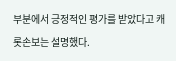부분에서 긍정적인 평가를 받았다고 캐롯손보는 설명했다.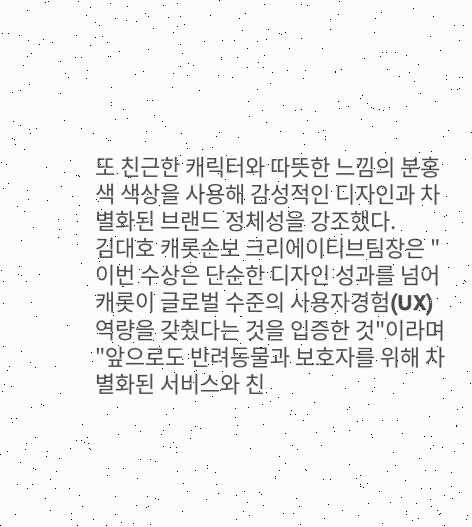또 친근한 캐릭터와 따뜻한 느낌의 분홍색 색상을 사용해 감성적인 디자인과 차별화된 브랜드 정체성을 강조했다.
김대호 캐롯손보 크리에이티브팀장은 "이번 수상은 단순한 디자인 성과를 넘어 캐롯이 글로벌 수준의 사용자경험(UX) 역량을 갖췄다는 것을 입증한 것"이라며 "앞으로도 반려동물과 보호자를 위해 차별화된 서비스와 친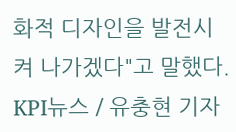화적 디자인을 발전시켜 나가겠다"고 말했다.
KPI뉴스 / 유충현 기자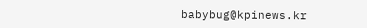babybug@kpinews.kr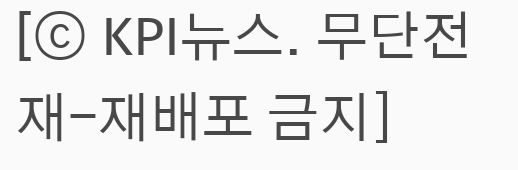[ⓒ KPI뉴스. 무단전재-재배포 금지]